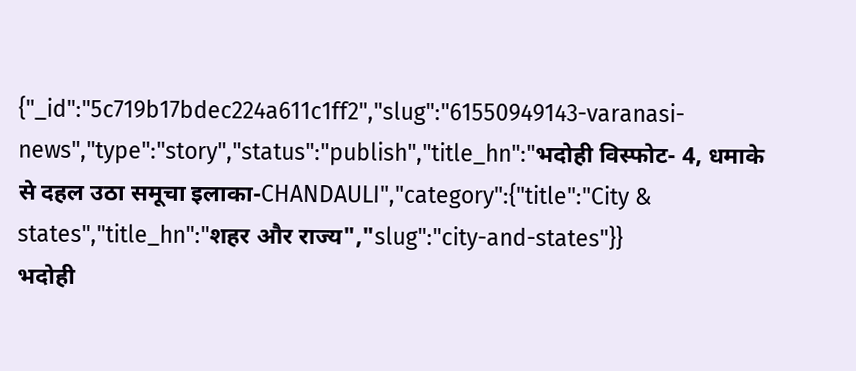{"_id":"5c719b17bdec224a611c1ff2","slug":"61550949143-varanasi-news","type":"story","status":"publish","title_hn":"भदोही विस्फोट- 4, धमाके से दहल उठा समूचा इलाका-CHANDAULI","category":{"title":"City & states","title_hn":"शहर और राज्य","slug":"city-and-states"}}
भदोही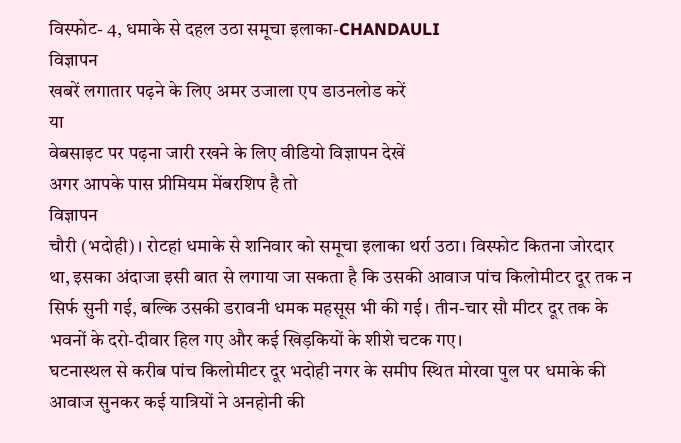विस्फोट- 4, धमाके से दहल उठा समूचा इलाका-CHANDAULI
विज्ञापन
खबरें लगातार पढ़ने के लिए अमर उजाला एप डाउनलोड करें
या
वेबसाइट पर पढ़ना जारी रखने के लिए वीडियो विज्ञापन देखें
अगर आपके पास प्रीमियम मेंबरशिप है तो
विज्ञापन
चौरी (भदोही)। रोटहां धमाके से शनिवार को समूचा इलाका थर्रा उठा। विस्फोट कितना जोरदार था, इसका अंदाजा इसी बात से लगाया जा सकता है कि उसकी आवाज पांच किलोमीटर दूर तक न सिर्फ सुनी गई, बल्कि उसकी डरावनी धमक महसूस भी की गई। तीन-चार सौ मीटर दूर तक के भवनों के दरो-दीवार हिल गए और कई खिड़कियों के शीशे चटक गए।
घटनास्थल से करीब पांच किलोमीटर दूर भदोही नगर के समीप स्थित मोरवा पुल पर धमाके की आवाज सुनकर कई यात्रियों ने अनहोनी की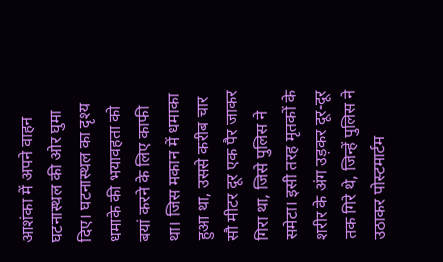आशंका में अपने वाहन घटनास्थल की ओर घुमा दिए। घटनास्थल का दृश्य धमाके की भयावहता को बयां करने के लिए काफी था। जिस मकान में धमाका हुआ था, उससे करीब चार सौ मीटर दूर एक पैर जाकर गिरा था, जिसे पुलिस ने समेटा। इसी तरह मृतकों के शरीर के अंग उड़कर दूर-दूर तक गिरे थे, जिन्हें पुलिस ने उठाकर पोस्टमार्टम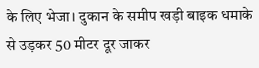के लिए भेजा। दुकान के समीप खड़ी बाइक धमाके से उड़कर 50 मीटर दूर जाकर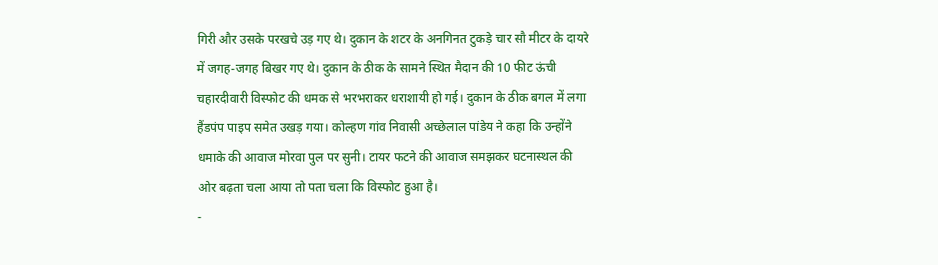गिरी और उसके परखचे उड़ गए थे। दुकान के शटर के अनगिनत टुकड़े चार सौ मीटर के दायरे में जगह-जगह बिखर गए थे। दुकान के ठीक के सामने स्थित मैदान की 10 फीट ऊंची चहारदीवारी विस्फोट की धमक से भरभराकर धराशायी हो गई। दुकान के ठीक बगल में लगा हैंडपंप पाइप समेत उखड़ गया। कोल्हण गांव निवासी अच्छेलाल पांडेय ने कहा कि उन्होंने धमाके की आवाज मोरवा पुल पर सुनी। टायर फटने की आवाज समझकर घटनास्थल की ओर बढ़ता चला आया तो पता चला कि विस्फोट हुआ है।
-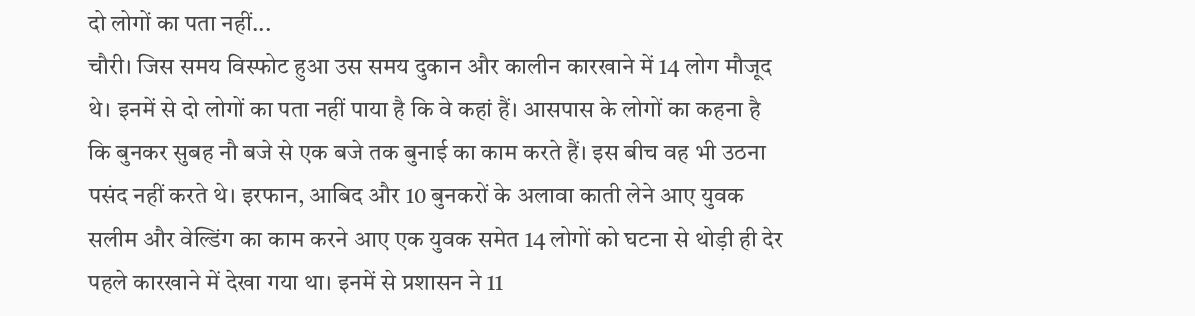दो लोगों का पता नहीं...
चौरी। जिस समय विस्फोट हुआ उस समय दुकान और कालीन कारखाने में 14 लोग मौजूद थे। इनमें से दो लोगों का पता नहीं पाया है कि वे कहां हैं। आसपास के लोगों का कहना है कि बुनकर सुबह नौ बजे से एक बजे तक बुनाई का काम करते हैं। इस बीच वह भी उठना पसंद नहीं करते थे। इरफान, आबिद और 10 बुनकरों के अलावा काती लेने आए युवक सलीम और वेल्डिंग का काम करने आए एक युवक समेत 14 लोगों को घटना से थोड़ी ही देर पहले कारखाने में देखा गया था। इनमें से प्रशासन ने 11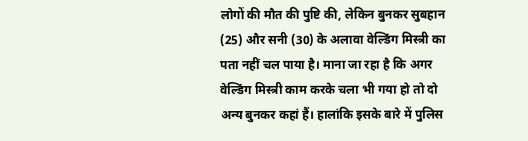लोगों की मौत की पुष्टि की, लेकिन बुनकर सुबहान (25) और सनी (30) के अलावा वेल्डिंग मिस्त्री का पता नहीं चल पाया है। माना जा रहा है कि अगर वेल्डिंग मिस्त्री काम करके चला भी गया हो तो दो अन्य बुनकर कहां हैं। हालांकि इसके बारे में पुलिस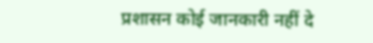प्रशासन कोई जानकारी नहीं दे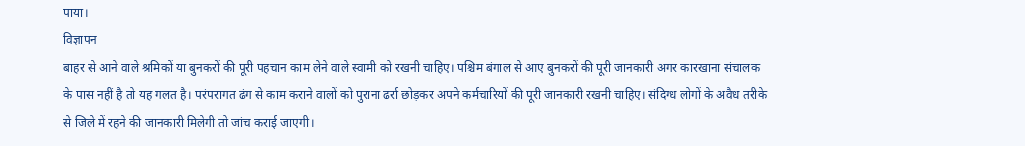पाया।
विज्ञापन
बाहर से आने वाले श्रमिकों या बुनकरों की पूरी पहचान काम लेने वाले स्वामी को रखनी चाहिए। पश्चिम बंगाल से आए बुनकरों की पूरी जानकारी अगर कारखाना संचालक के पास नहीं है तो यह गलत है। परंपरागत ढंग से काम कराने वालों को पुराना ढर्रा छोड़कर अपने कर्मचारियों की पूरी जानकारी रखनी चाहिए। संदिग्ध लोगों के अवैध तरीके से जिले में रहने की जानकारी मिलेगी तो जांच कराई जाएगी।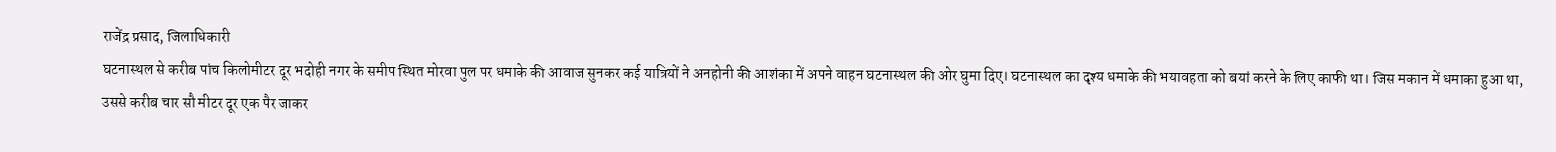राजेंद्र प्रसाद, जिलाधिकारी
घटनास्थल से करीब पांच किलोमीटर दूर भदोही नगर के समीप स्थित मोरवा पुल पर धमाके की आवाज सुनकर कई यात्रियों ने अनहोनी की आशंका में अपने वाहन घटनास्थल की ओर घुमा दिए। घटनास्थल का दृश्य धमाके की भयावहता को बयां करने के लिए काफी था। जिस मकान में धमाका हुआ था, उससे करीब चार सौ मीटर दूर एक पैर जाकर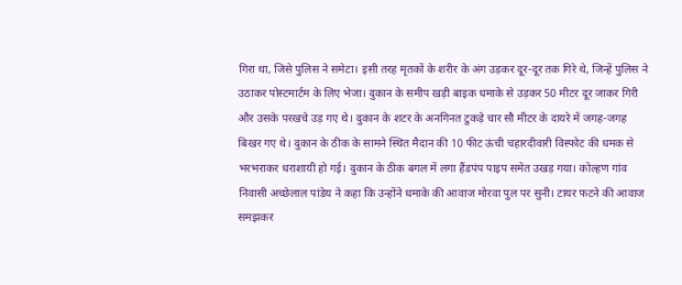गिरा था, जिसे पुलिस ने समेटा। इसी तरह मृतकों के शरीर के अंग उड़कर दूर-दूर तक गिरे थे, जिन्हें पुलिस ने उठाकर पोस्टमार्टम के लिए भेजा। दुकान के समीप खड़ी बाइक धमाके से उड़कर 50 मीटर दूर जाकर गिरी और उसके परखचे उड़ गए थे। दुकान के शटर के अनगिनत टुकड़े चार सौ मीटर के दायरे में जगह-जगह बिखर गए थे। दुकान के ठीक के सामने स्थित मैदान की 10 फीट ऊंची चहारदीवारी विस्फोट की धमक से भरभराकर धराशायी हो गई। दुकान के ठीक बगल में लगा हैंडपंप पाइप समेत उखड़ गया। कोल्हण गांव निवासी अच्छेलाल पांडेय ने कहा कि उन्होंने धमाके की आवाज मोरवा पुल पर सुनी। टायर फटने की आवाज समझकर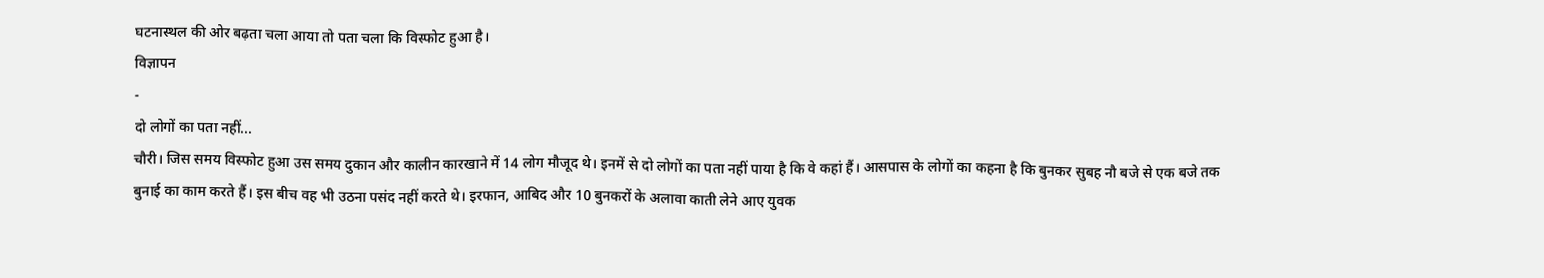घटनास्थल की ओर बढ़ता चला आया तो पता चला कि विस्फोट हुआ है।
विज्ञापन
-
दो लोगों का पता नहीं...
चौरी। जिस समय विस्फोट हुआ उस समय दुकान और कालीन कारखाने में 14 लोग मौजूद थे। इनमें से दो लोगों का पता नहीं पाया है कि वे कहां हैं। आसपास के लोगों का कहना है कि बुनकर सुबह नौ बजे से एक बजे तक बुनाई का काम करते हैं। इस बीच वह भी उठना पसंद नहीं करते थे। इरफान, आबिद और 10 बुनकरों के अलावा काती लेने आए युवक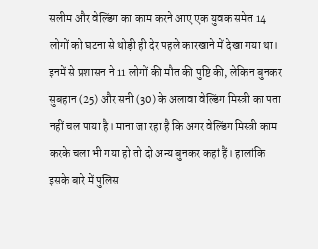सलीम और वेल्डिंग का काम करने आए एक युवक समेत 14 लोगों को घटना से थोड़ी ही देर पहले कारखाने में देखा गया था। इनमें से प्रशासन ने 11 लोगों की मौत की पुष्टि की, लेकिन बुनकर सुबहान (25) और सनी (30) के अलावा वेल्डिंग मिस्त्री का पता नहीं चल पाया है। माना जा रहा है कि अगर वेल्डिंग मिस्त्री काम करके चला भी गया हो तो दो अन्य बुनकर कहां हैं। हालांकि इसके बारे में पुलिस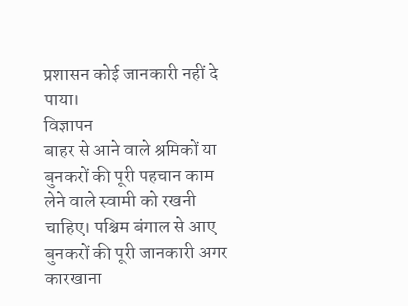प्रशासन कोई जानकारी नहीं दे पाया।
विज्ञापन
बाहर से आने वाले श्रमिकों या बुनकरों की पूरी पहचान काम लेने वाले स्वामी को रखनी चाहिए। पश्चिम बंगाल से आए बुनकरों की पूरी जानकारी अगर कारखाना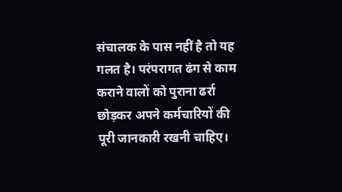संचालक के पास नहीं है तो यह गलत है। परंपरागत ढंग से काम कराने वालों को पुराना ढर्रा छोड़कर अपने कर्मचारियों की पूरी जानकारी रखनी चाहिए।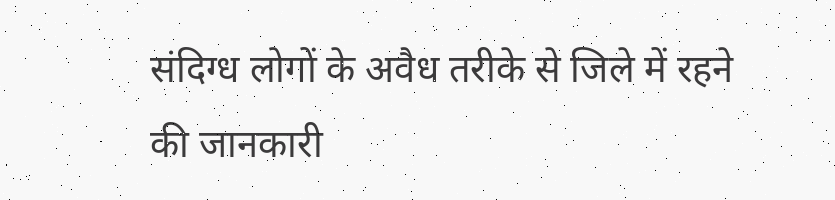संदिग्ध लोगों के अवैध तरीके से जिले में रहने की जानकारी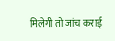मिलेगी तो जांच कराई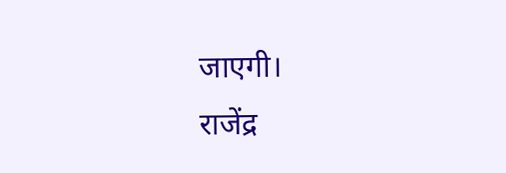जाएगी।
राजेंद्र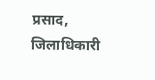प्रसाद, जिलाधिकारी